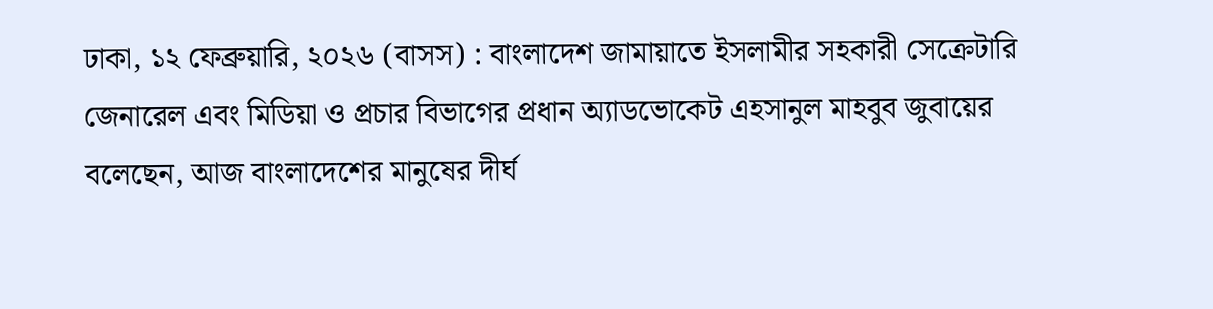ঢাকা, ১২ ফেব্রুয়ারি, ২০২৬ (বাসস) : বাংলাদেশ জামায়াতে ইসলামীর সহকারী সেক্রেটারি জেনারেল এবং মিডিয়া ও প্রচার বিভাগের প্রধান অ্যাডভোকেট এহসানুল মাহবুব জুবায়ের বলেছেন, আজ বাংলাদেশের মানুষের দীর্ঘ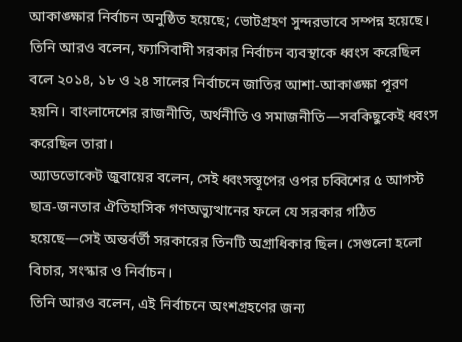আকাঙ্ক্ষার নির্বাচন অনুষ্ঠিত হয়েছে; ভোটগ্রহণ সুন্দরভাবে সম্পন্ন হয়েছে।
তিনি আরও বলেন, ফ্যাসিবাদী সরকার নির্বাচন ব্যবস্থাকে ধ্বংস করেছিল বলে ২০১৪, ১৮ ও ২৪ সালের নির্বাচনে জাতির আশা-আকাঙ্ক্ষা পূরণ হয়নি। বাংলাদেশের রাজনীতি, অর্থনীতি ও সমাজনীতি—সবকিছুকেই ধ্বংস করেছিল তারা।
অ্যাডভোকেট জুবায়ের বলেন, সেই ধ্বংসস্তূপের ওপর চব্বিশের ৫ আগস্ট ছাত্র-জনতার ঐতিহাসিক গণঅভ্যুত্থানের ফলে যে সরকার গঠিত হয়েছে—সেই অন্তর্বর্তী সরকারের তিনটি অগ্রাধিকার ছিল। সেগুলো হলো বিচার, সংস্কার ও নির্বাচন।
তিনি আরও বলেন, এই নির্বাচনে অংশগ্রহণের জন্য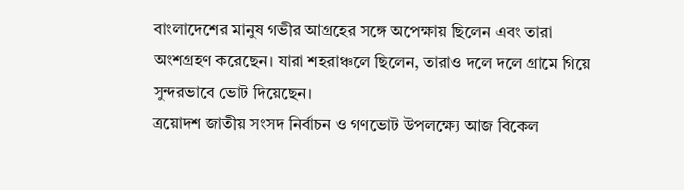বাংলাদেশের মানুষ গভীর আগ্রহের সঙ্গে অপেক্ষায় ছিলেন এবং তারা অংশগ্রহণ করেছেন। যারা শহরাঞ্চলে ছিলেন, তারাও দলে দলে গ্রামে গিয়ে সুন্দরভাবে ভোট দিয়েছেন।
ত্রয়োদশ জাতীয় সংসদ নির্বাচন ও গণভোট উপলক্ষ্যে আজ বিকেল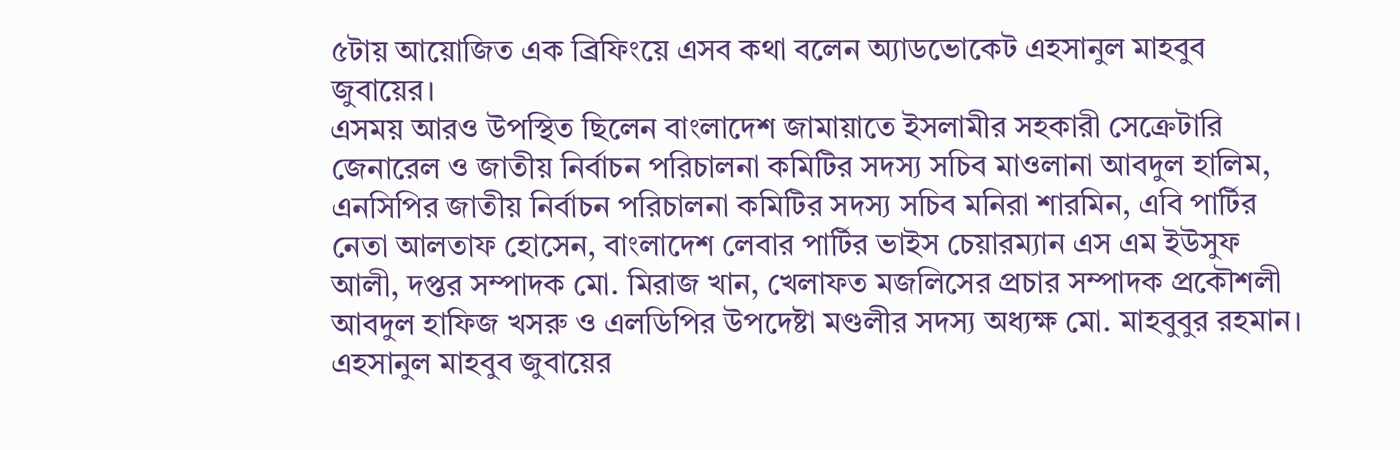৫টায় আয়োজিত এক ব্রিফিংয়ে এসব কথা বলেন অ্যাডভোকেট এহসানুল মাহবুব জুবায়ের।
এসময় আরও উপস্থিত ছিলেন বাংলাদেশ জামায়াতে ইসলামীর সহকারী সেক্রেটারি জেনারেল ও জাতীয় নির্বাচন পরিচালনা কমিটির সদস্য সচিব মাওলানা আবদুল হালিম, এনসিপির জাতীয় নির্বাচন পরিচালনা কমিটির সদস্য সচিব মনিরা শারমিন, এবি পার্টির নেতা আলতাফ হোসেন, বাংলাদেশ লেবার পার্টির ভাইস চেয়ারম্যান এস এম ইউসুফ আলী, দপ্তর সম্পাদক মো. মিরাজ খান, খেলাফত মজলিসের প্রচার সম্পাদক প্রকৌশলী আবদুল হাফিজ খসরু ও এলডিপির উপদেষ্টা মণ্ডলীর সদস্য অধ্যক্ষ মো. মাহবুবুর রহমান।
এহসানুল মাহবুব জুবায়ের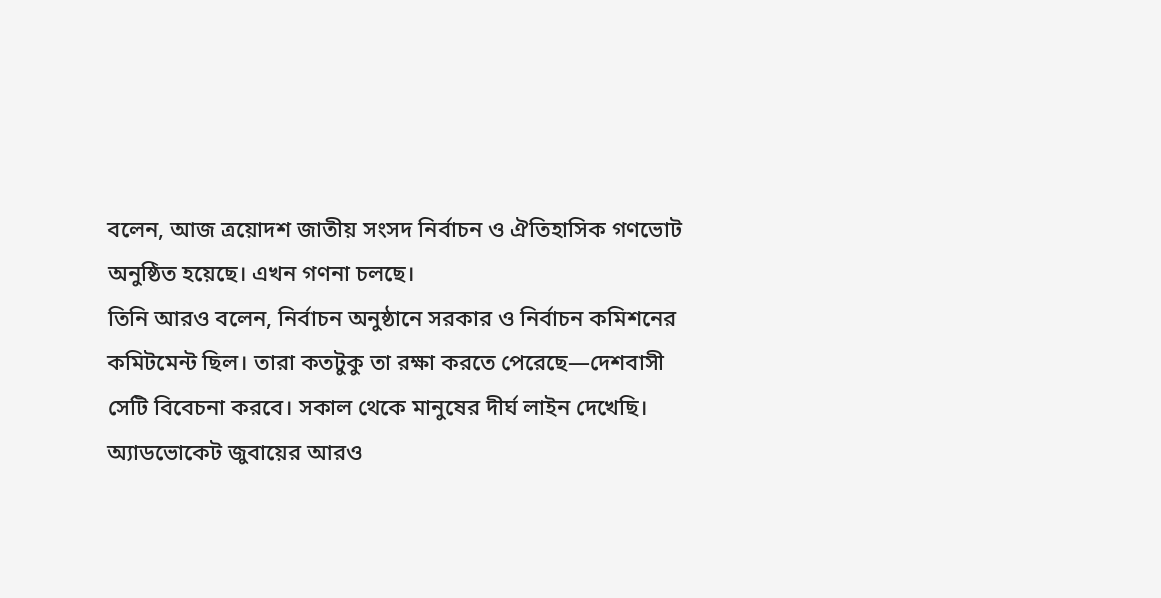বলেন, আজ ত্রয়োদশ জাতীয় সংসদ নির্বাচন ও ঐতিহাসিক গণভোট অনুষ্ঠিত হয়েছে। এখন গণনা চলছে।
তিনি আরও বলেন, নির্বাচন অনুষ্ঠানে সরকার ও নির্বাচন কমিশনের কমিটমেন্ট ছিল। তারা কতটুকু তা রক্ষা করতে পেরেছে—দেশবাসী সেটি বিবেচনা করবে। সকাল থেকে মানুষের দীর্ঘ লাইন দেখেছি।
অ্যাডভোকেট জুবায়ের আরও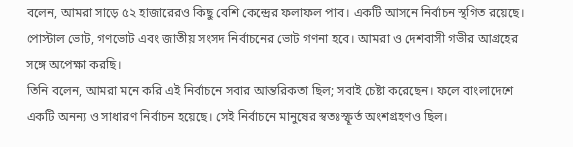বলেন, আমরা সাড়ে ৫২ হাজারেরও কিছু বেশি কেন্দ্রের ফলাফল পাব। একটি আসনে নির্বাচন স্থগিত রয়েছে। পোস্টাল ভোট, গণভোট এবং জাতীয় সংসদ নির্বাচনের ভোট গণনা হবে। আমরা ও দেশবাসী গভীর আগ্রহের সঙ্গে অপেক্ষা করছি।
তিনি বলেন, আমরা মনে করি এই নির্বাচনে সবার আন্তরিকতা ছিল; সবাই চেষ্টা করেছেন। ফলে বাংলাদেশে একটি অনন্য ও সাধারণ নির্বাচন হয়েছে। সেই নির্বাচনে মানুষের স্বতঃস্ফূর্ত অংশগ্রহণও ছিল।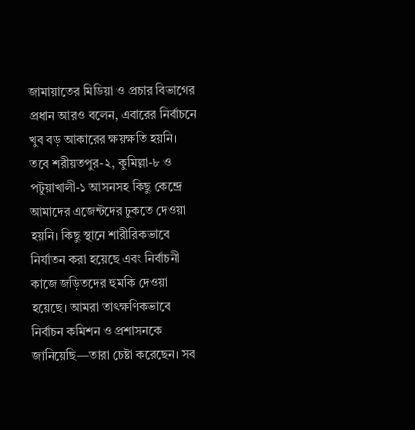জামায়াতের মিডিয়া ও প্রচার বিভাগের প্রধান আরও বলেন, এবারের নির্বাচনে খুব বড় আকারের ক্ষয়ক্ষতি হয়নি। তবে শরীয়তপুর-২, কুমিল্লা-৮ ও পটুয়াখালী-১ আসনসহ কিছু কেন্দ্রে আমাদের এজেন্টদের ঢুকতে দেওয়া হয়নি। কিছু স্থানে শারীরিকভাবে নির্যাতন করা হয়েছে এবং নির্বাচনী কাজে জড়িতদের হুমকি দেওয়া হয়েছে। আমরা তাৎক্ষণিকভাবে নির্বাচন কমিশন ও প্রশাসনকে জানিয়েছি—তারা চেষ্টা করেছেন। সব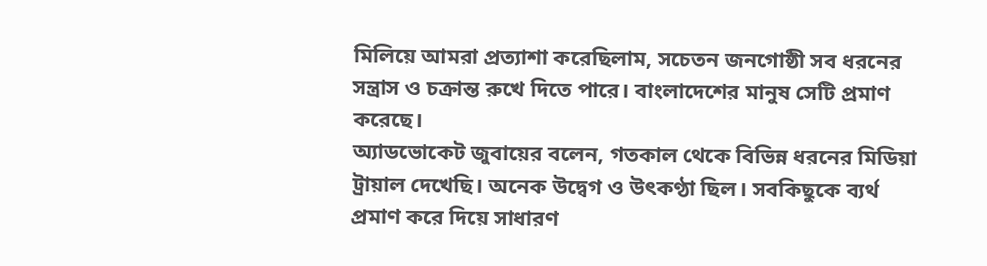মিলিয়ে আমরা প্রত্যাশা করেছিলাম, সচেতন জনগোষ্ঠী সব ধরনের সন্ত্রাস ও চক্রান্ত রুখে দিতে পারে। বাংলাদেশের মানুষ সেটি প্রমাণ করেছে।
অ্যাডভোকেট জুবায়ের বলেন, গতকাল থেকে বিভিন্ন ধরনের মিডিয়া ট্রায়াল দেখেছি। অনেক উদ্বেগ ও উৎকণ্ঠা ছিল। সবকিছুকে ব্যর্থ প্রমাণ করে দিয়ে সাধারণ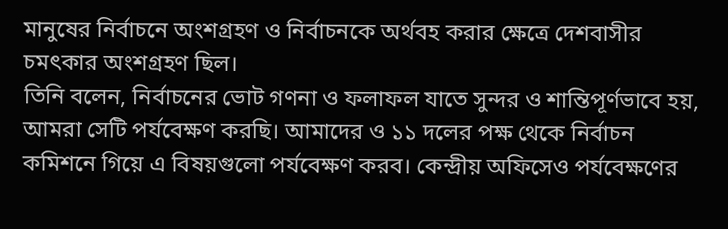মানুষের নির্বাচনে অংশগ্রহণ ও নির্বাচনকে অর্থবহ করার ক্ষেত্রে দেশবাসীর চমৎকার অংশগ্রহণ ছিল।
তিনি বলেন, নির্বাচনের ভোট গণনা ও ফলাফল যাতে সুন্দর ও শান্তিপূর্ণভাবে হয়, আমরা সেটি পর্যবেক্ষণ করছি। আমাদের ও ১১ দলের পক্ষ থেকে নির্বাচন কমিশনে গিয়ে এ বিষয়গুলো পর্যবেক্ষণ করব। কেন্দ্রীয় অফিসেও পর্যবেক্ষণের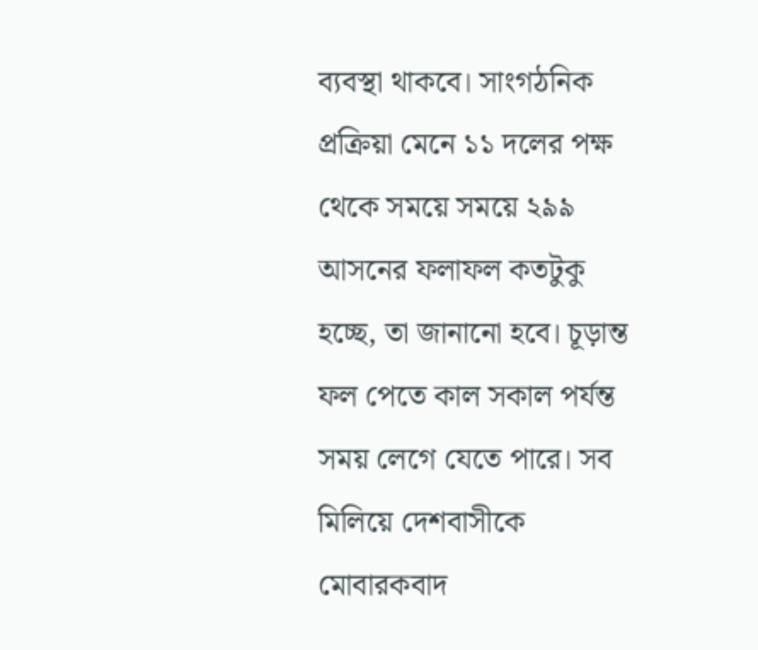ব্যবস্থা থাকবে। সাংগঠনিক প্রক্রিয়া মেনে ১১ দলের পক্ষ থেকে সময়ে সময়ে ২৯৯ আসনের ফলাফল কতটুকু হচ্ছে, তা জানানো হবে। চূড়ান্ত ফল পেতে কাল সকাল পর্যন্ত সময় লেগে যেতে পারে। সব মিলিয়ে দেশবাসীকে মোবারকবাদ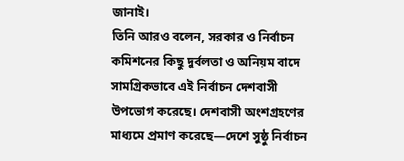জানাই।
তিনি আরও বলেন, সরকার ও নির্বাচন কমিশনের কিছু দুর্বলতা ও অনিয়ম বাদে সামগ্রিকভাবে এই নির্বাচন দেশবাসী উপভোগ করেছে। দেশবাসী অংশগ্রহণের মাধ্যমে প্রমাণ করেছে—দেশে সুষ্ঠু নির্বাচন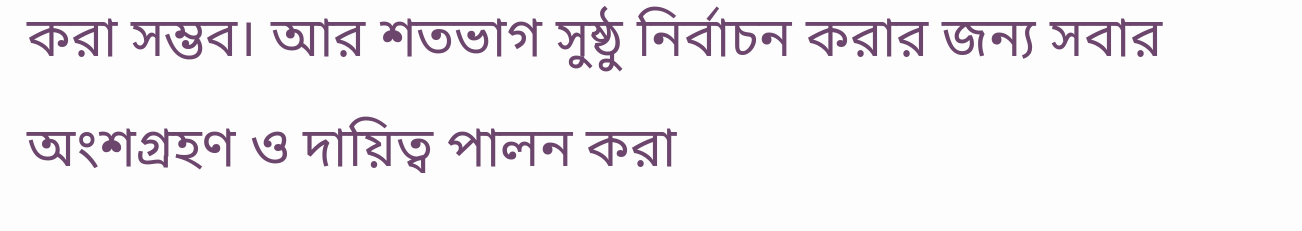করা সম্ভব। আর শতভাগ সুষ্ঠু নির্বাচন করার জন্য সবার অংশগ্রহণ ও দায়িত্ব পালন করা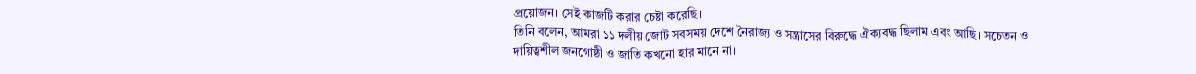প্রয়োজন। সেই কাজটি করার চেষ্টা করেছি।
তিনি বলেন, আমরা ১১ দলীয় জোট সবসময় দেশে নৈরাজ্য ও সন্ত্রাসের বিরুদ্ধে ঐক্যবদ্ধ ছিলাম এবং আছি। সচেতন ও দায়িত্বশীল জনগোষ্ঠী ও জাতি কখনো হার মানে না।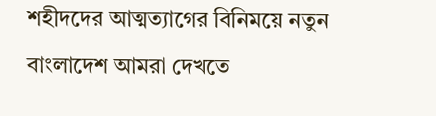শহীদদের আত্মত্যাগের বিনিময়ে নতুন বাংলাদেশ আমরা দেখতে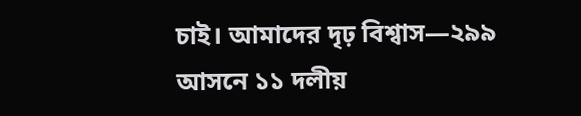চাই। আমাদের দৃঢ় বিশ্বাস—২৯৯ আসনে ১১ দলীয়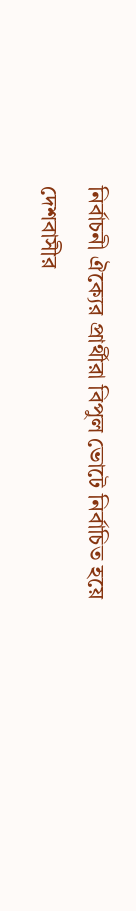নির্বাচনী ঐক্যের প্রার্থীরা বিপুল ভোটে নির্বাচিত হয়ে দেশবাসীর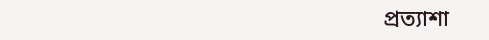প্রত্যাশা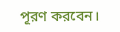পূরণ করবেন।